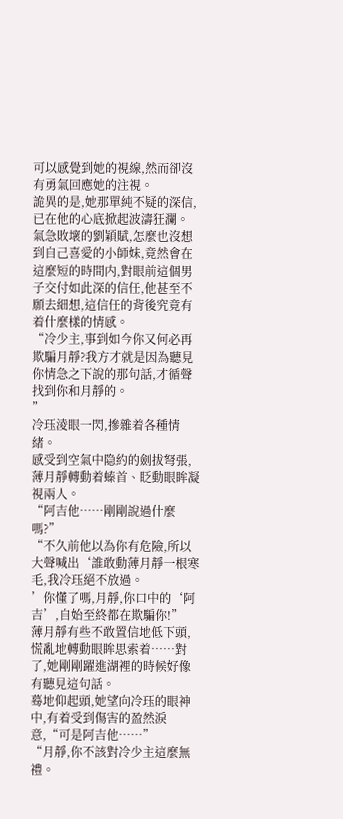可以感覺到她的視線,然而卻沒有勇氣回應她的注視。
詭異的是,她那單純不疑的深信,已在他的心底掀起波濤狂瀾。
氣急敗壞的劉穎賦,怎麼也沒想到自己喜愛的小師妹,竟然會在這麼短的時間内,對眼前這個男子交付如此深的信任,他甚至不願去細想,這信任的背後究竟有着什麼樣的情感。
“冷少主,事到如今你又何必再欺騙月靜?我方才就是因為聽見你情急之下說的那句話,才循聲找到你和月靜的。
”
冷珏淩眼一閃,摻雜着各種情緒。
感受到空氣中隐約的劍拔弩張,薄月靜轉動着螓首、眨動眼眸凝視兩人。
“阿吉他……剛剛說過什麼嗎?”
“不久前他以為你有危險,所以大聲喊出‘誰敢動薄月靜一根寒毛,我冷珏絕不放過。
’你懂了嗎,月靜,你口中的‘阿吉’,自始至終都在欺騙你!”
薄月靜有些不敢置信地低下頭,慌亂地轉動眼眸思索着……對了,她剛剛躍進湖裡的時候好像有聽見這句話。
蓦地仰起頭,她望向冷珏的眼神中,有着受到傷害的盈然淚意,“可是阿吉他……”
“月靜,你不該對冷少主這麼無禮。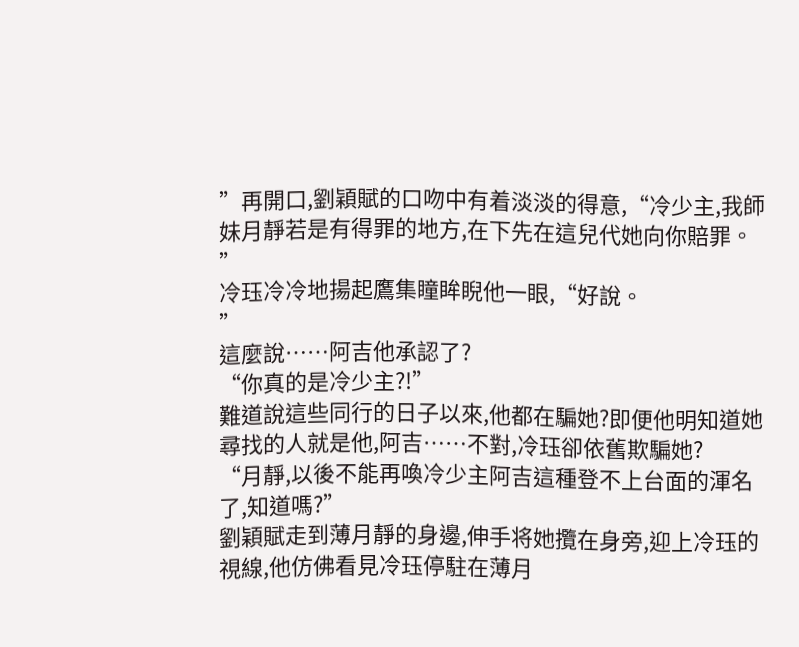”再開口,劉穎賦的口吻中有着淡淡的得意,“冷少主,我師妹月靜若是有得罪的地方,在下先在這兒代她向你賠罪。
”
冷珏冷冷地揚起鷹集瞳眸睨他一眼,“好說。
”
這麼說……阿吉他承認了?
“你真的是冷少主?!”
難道說這些同行的日子以來,他都在騙她?即便他明知道她尋找的人就是他,阿吉……不對,冷珏卻依舊欺騙她?
“月靜,以後不能再喚冷少主阿吉這種登不上台面的渾名了,知道嗎?”
劉穎賦走到薄月靜的身邊,伸手将她攬在身旁,迎上冷珏的視線,他仿佛看見冷珏停駐在薄月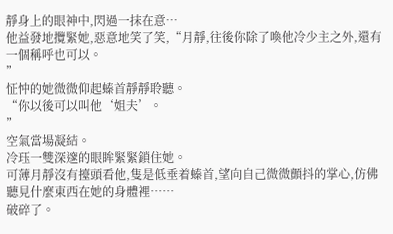靜身上的眼神中,閃過一抹在意…
他益發地攬緊她,惡意地笑了笑,“月靜,往後你除了喚他冷少主之外,還有一個稱呼也可以。
”
怔忡的她微微仰起螓首靜靜聆聽。
“你以後可以叫他‘姐夫’。
”
空氣當場凝結。
冷珏一雙深邃的眼眸緊緊鎖住她。
可薄月靜沒有擡頭看他,隻是低垂着螓首,望向自己微微顫抖的掌心,仿佛聽見什麼東西在她的身體裡……
破碎了。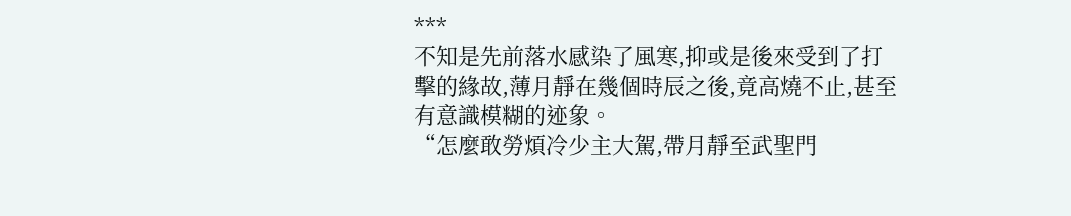***
不知是先前落水感染了風寒,抑或是後來受到了打擊的緣故,薄月靜在幾個時辰之後,竟高燒不止,甚至有意識模糊的迹象。
“怎麼敢勞煩冷少主大駕,帶月靜至武聖門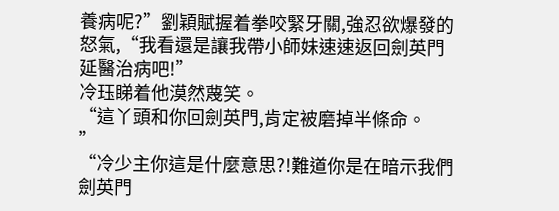養病呢?”劉穎賦握着拳咬緊牙關,強忍欲爆發的怒氣,“我看還是讓我帶小師妹速速返回劍英門延醫治病吧!”
冷珏睇着他漠然蔑笑。
“這丫頭和你回劍英門,肯定被磨掉半條命。
”
“冷少主你這是什麼意思?!難道你是在暗示我們劍英門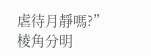虐待月靜嗎?”
棱角分明